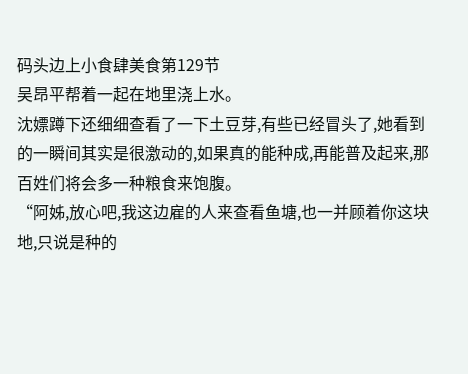码头边上小食肆美食第129节
吴昂平帮着一起在地里浇上水。
沈嫖蹲下还细细查看了一下土豆芽,有些已经冒头了,她看到的一瞬间其实是很激动的,如果真的能种成,再能普及起来,那百姓们将会多一种粮食来饱腹。
“阿姊,放心吧,我这边雇的人来查看鱼塘,也一并顾着你这块地,只说是种的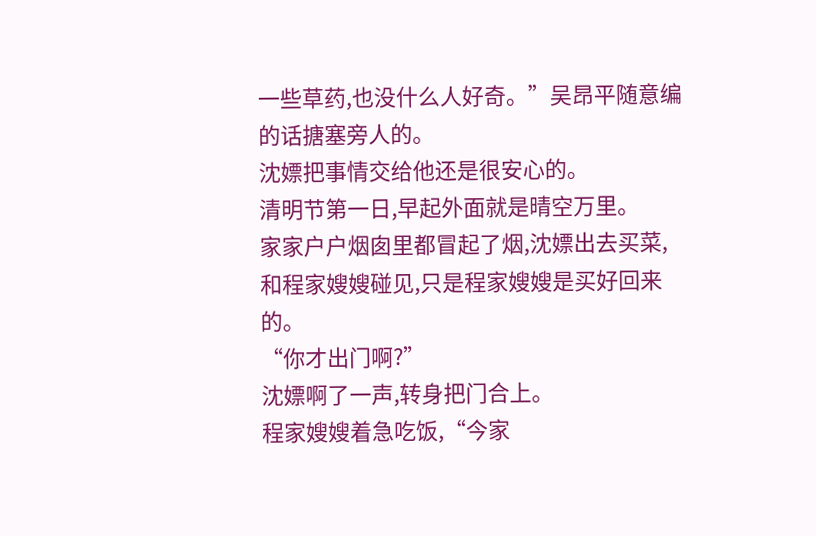一些草药,也没什么人好奇。”吴昂平随意编的话搪塞旁人的。
沈嫖把事情交给他还是很安心的。
清明节第一日,早起外面就是晴空万里。
家家户户烟囱里都冒起了烟,沈嫖出去买菜,和程家嫂嫂碰见,只是程家嫂嫂是买好回来的。
“你才出门啊?”
沈嫖啊了一声,转身把门合上。
程家嫂嫂着急吃饭,“今家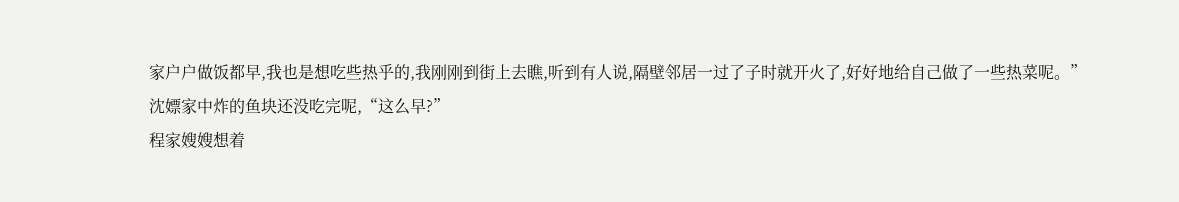家户户做饭都早,我也是想吃些热乎的,我刚刚到街上去瞧,听到有人说,隔壁邻居一过了子时就开火了,好好地给自己做了一些热菜呢。”
沈嫖家中炸的鱼块还没吃完呢,“这么早?”
程家嫂嫂想着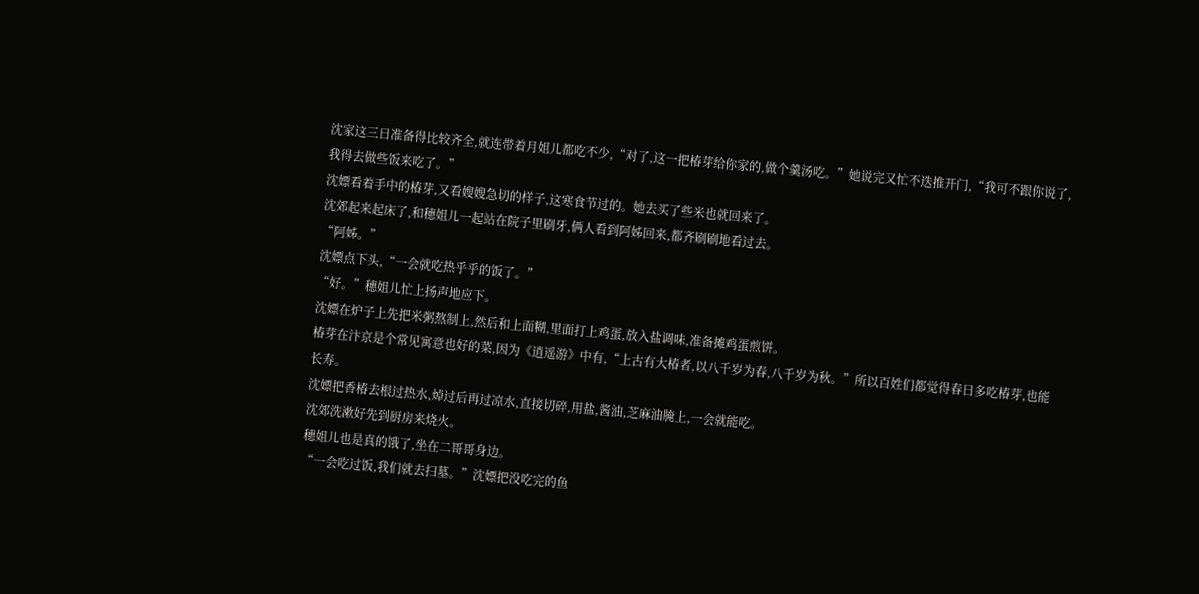沈家这三日准备得比较齐全,就连带着月姐儿都吃不少,“对了,这一把椿芽给你家的,做个羹汤吃。”她说完又忙不迭推开门,“我可不跟你说了,我得去做些饭来吃了。”
沈嫖看着手中的椿芽,又看嫂嫂急切的样子,这寒食节过的。她去买了些米也就回来了。
沈郊起来起床了,和穗姐儿一起站在院子里刷牙,俩人看到阿姊回来,都齐刷刷地看过去。
“阿姊。”
沈嫖点下头,“一会就吃热乎乎的饭了。”
“好。”穗姐儿忙上扬声地应下。
沈嫖在炉子上先把米粥熬制上,然后和上面糊,里面打上鸡蛋,放入盐调味,准备摊鸡蛋煎饼。
椿芽在汴京是个常见寓意也好的菜,因为《逍遥游》中有,“上古有大椿者,以八千岁为春,八千岁为秋。”所以百姓们都觉得春日多吃椿芽,也能长寿。
沈嫖把香椿去根过热水,焯过后再过凉水,直接切碎,用盐,酱油,芝麻油腌上,一会就能吃。
沈郊洗漱好先到厨房来烧火。
穗姐儿也是真的饿了,坐在二哥哥身边。
“一会吃过饭,我们就去扫墓。”沈嫖把没吃完的鱼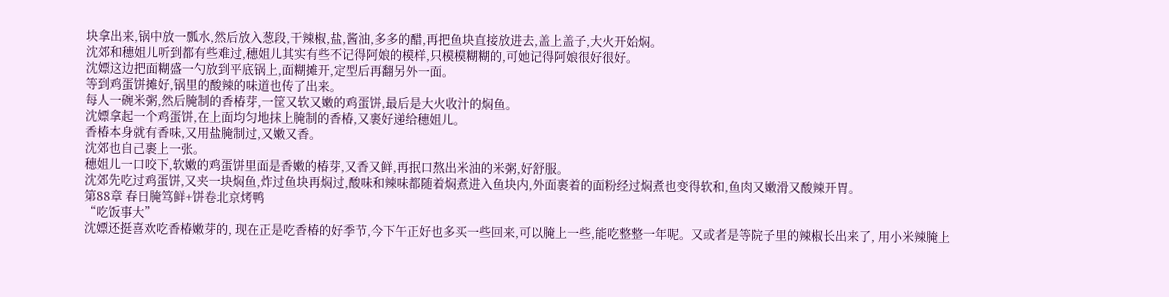块拿出来,锅中放一瓢水,然后放入葱段,干辣椒,盐,酱油,多多的醋,再把鱼块直接放进去,盖上盖子,大火开始焖。
沈郊和穗姐儿听到都有些难过,穗姐儿其实有些不记得阿娘的模样,只模模糊糊的,可她记得阿娘很好很好。
沈嫖这边把面糊盛一勺放到平底锅上,面糊摊开,定型后再翻另外一面。
等到鸡蛋饼摊好,锅里的酸辣的味道也传了出来。
每人一碗米粥,然后腌制的香椿芽,一筐又软又嫩的鸡蛋饼,最后是大火收汁的焖鱼。
沈嫖拿起一个鸡蛋饼,在上面均匀地抹上腌制的香椿,又裹好递给穗姐儿。
香椿本身就有香味,又用盐腌制过,又嫩又香。
沈郊也自己裹上一张。
穗姐儿一口咬下,软嫩的鸡蛋饼里面是香嫩的椿芽,又香又鲜,再抿口熬出米油的米粥,好舒服。
沈郊先吃过鸡蛋饼,又夹一块焖鱼,炸过鱼块再焖过,酸味和辣味都随着焖煮进入鱼块内,外面裹着的面粉经过焖煮也变得软和,鱼肉又嫩滑又酸辣开胃。
第88章 春日腌笃鲜+饼卷北京烤鸭
“吃饭事大”
沈嫖还挺喜欢吃香椿嫩芽的, 现在正是吃香椿的好季节,今下午正好也多买一些回来,可以腌上一些,能吃整整一年呢。又或者是等院子里的辣椒长出来了, 用小米辣腌上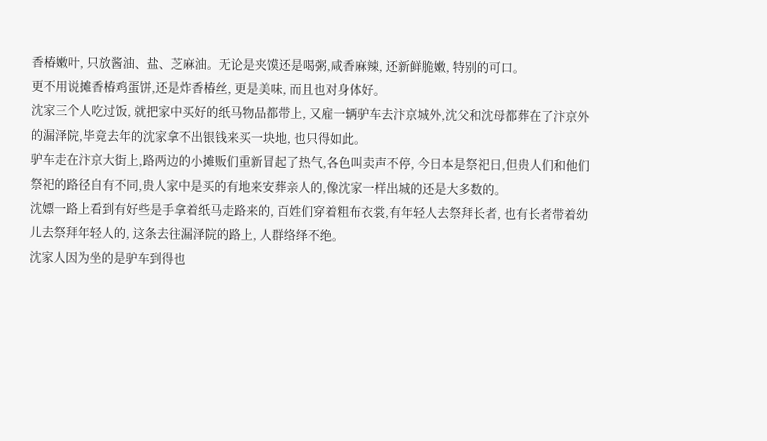香椿嫩叶, 只放酱油、盐、芝麻油。无论是夹馍还是喝粥,咸香麻辣, 还新鲜脆嫩, 特别的可口。
更不用说摊香椿鸡蛋饼,还是炸香椿丝, 更是美味, 而且也对身体好。
沈家三个人吃过饭, 就把家中买好的纸马物品都带上, 又雇一辆驴车去汴京城外,沈父和沈母都葬在了汴京外的漏泽院,毕竟去年的沈家拿不出银钱来买一块地, 也只得如此。
驴车走在汴京大街上,路两边的小摊贩们重新冒起了热气,各色叫卖声不停, 今日本是祭祀日,但贵人们和他们祭祀的路径自有不同,贵人家中是买的有地来安葬亲人的,像沈家一样出城的还是大多数的。
沈嫖一路上看到有好些是手拿着纸马走路来的, 百姓们穿着粗布衣裳,有年轻人去祭拜长者, 也有长者带着幼儿去祭拜年轻人的, 这条去往漏泽院的路上, 人群络绎不绝。
沈家人因为坐的是驴车到得也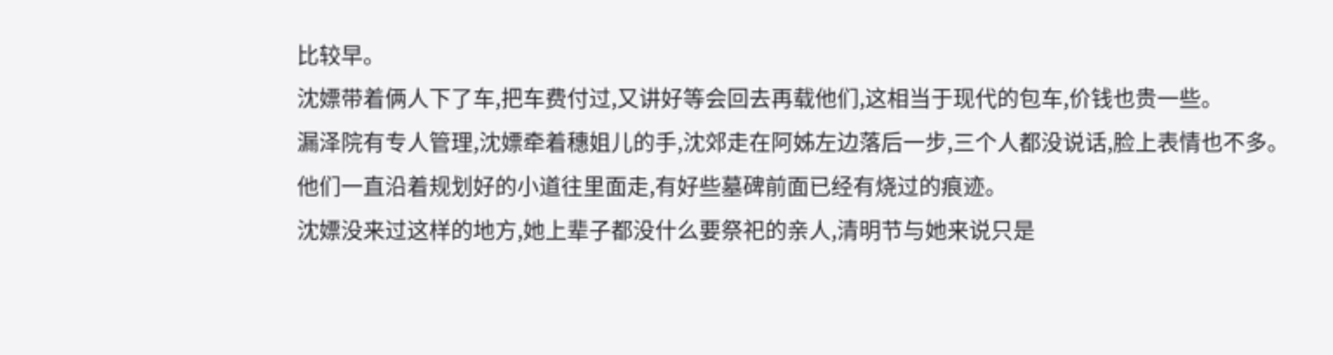比较早。
沈嫖带着俩人下了车,把车费付过,又讲好等会回去再载他们,这相当于现代的包车,价钱也贵一些。
漏泽院有专人管理,沈嫖牵着穗姐儿的手,沈郊走在阿姊左边落后一步,三个人都没说话,脸上表情也不多。
他们一直沿着规划好的小道往里面走,有好些墓碑前面已经有烧过的痕迹。
沈嫖没来过这样的地方,她上辈子都没什么要祭祀的亲人,清明节与她来说只是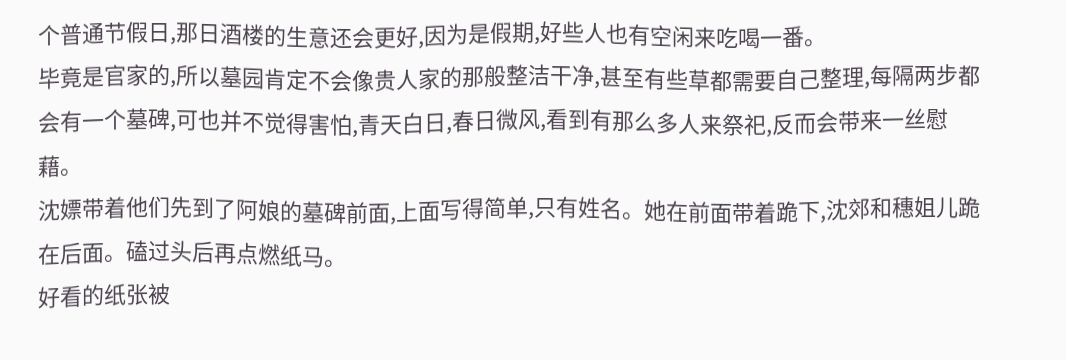个普通节假日,那日酒楼的生意还会更好,因为是假期,好些人也有空闲来吃喝一番。
毕竟是官家的,所以墓园肯定不会像贵人家的那般整洁干净,甚至有些草都需要自己整理,每隔两步都会有一个墓碑,可也并不觉得害怕,青天白日,春日微风,看到有那么多人来祭祀,反而会带来一丝慰藉。
沈嫖带着他们先到了阿娘的墓碑前面,上面写得简单,只有姓名。她在前面带着跪下,沈郊和穗姐儿跪在后面。磕过头后再点燃纸马。
好看的纸张被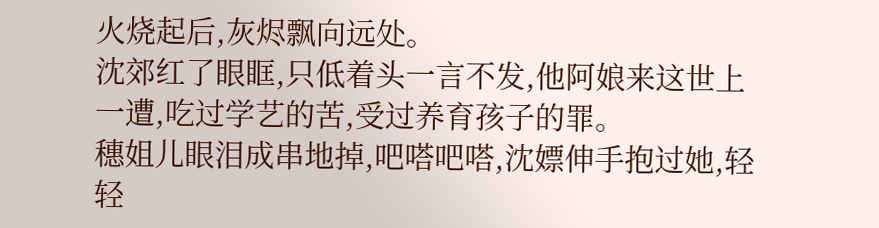火烧起后,灰烬飘向远处。
沈郊红了眼眶,只低着头一言不发,他阿娘来这世上一遭,吃过学艺的苦,受过养育孩子的罪。
穗姐儿眼泪成串地掉,吧嗒吧嗒,沈嫖伸手抱过她,轻轻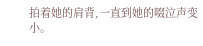拍着她的肩背,一直到她的啜泣声变小。